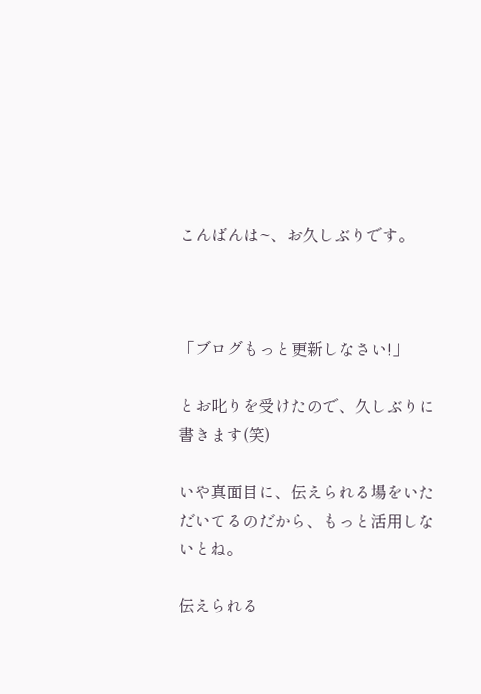こんばんは~、お久しぶりです。



「ブログもっと更新しなさい!」

とお叱りを受けたので、久しぶりに書きます(笑)

いや真面目に、伝えられる場をいただいてるのだから、もっと活用しないとね。

伝えられる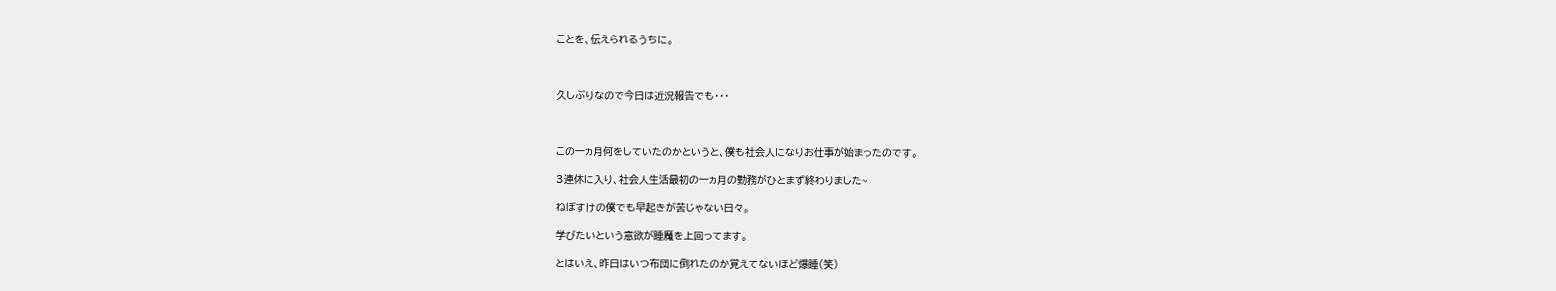ことを、伝えられるうちに。



久しぶりなので今日は近況報告でも・・・



この一ヵ月何をしていたのかというと、僕も社会人になりお仕事が始まったのです。

3連休に入り、社会人生活最初の一ヵ月の勤務がひとまず終わりました~

ねぼすけの僕でも早起きが苦じゃない日々。

学びたいという意欲が睡魔を上回ってます。

とはいえ、昨日はいつ布団に倒れたのか覚えてないほど爆睡(笑)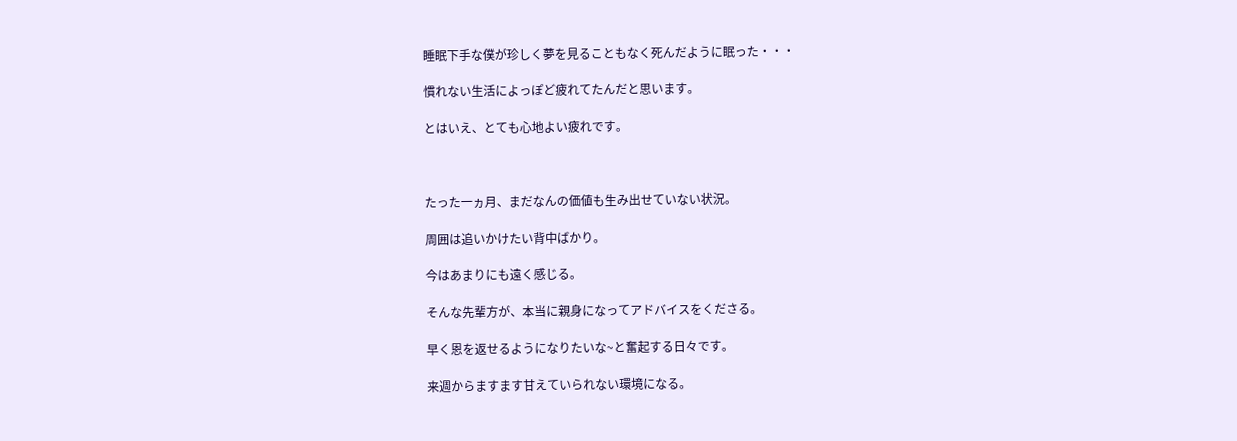睡眠下手な僕が珍しく夢を見ることもなく死んだように眠った・・・

慣れない生活によっぽど疲れてたんだと思います。

とはいえ、とても心地よい疲れです。



たった一ヵ月、まだなんの価値も生み出せていない状況。

周囲は追いかけたい背中ばかり。

今はあまりにも遠く感じる。

そんな先輩方が、本当に親身になってアドバイスをくださる。

早く恩を返せるようになりたいな~と奮起する日々です。

来週からますます甘えていられない環境になる。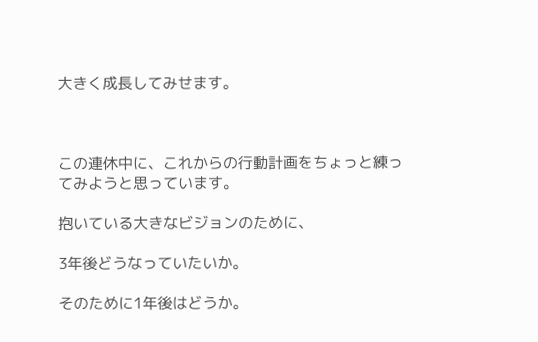大きく成長してみせます。



この連休中に、これからの行動計画をちょっと練ってみようと思っています。

抱いている大きなビジョンのために、

3年後どうなっていたいか。

そのために1年後はどうか。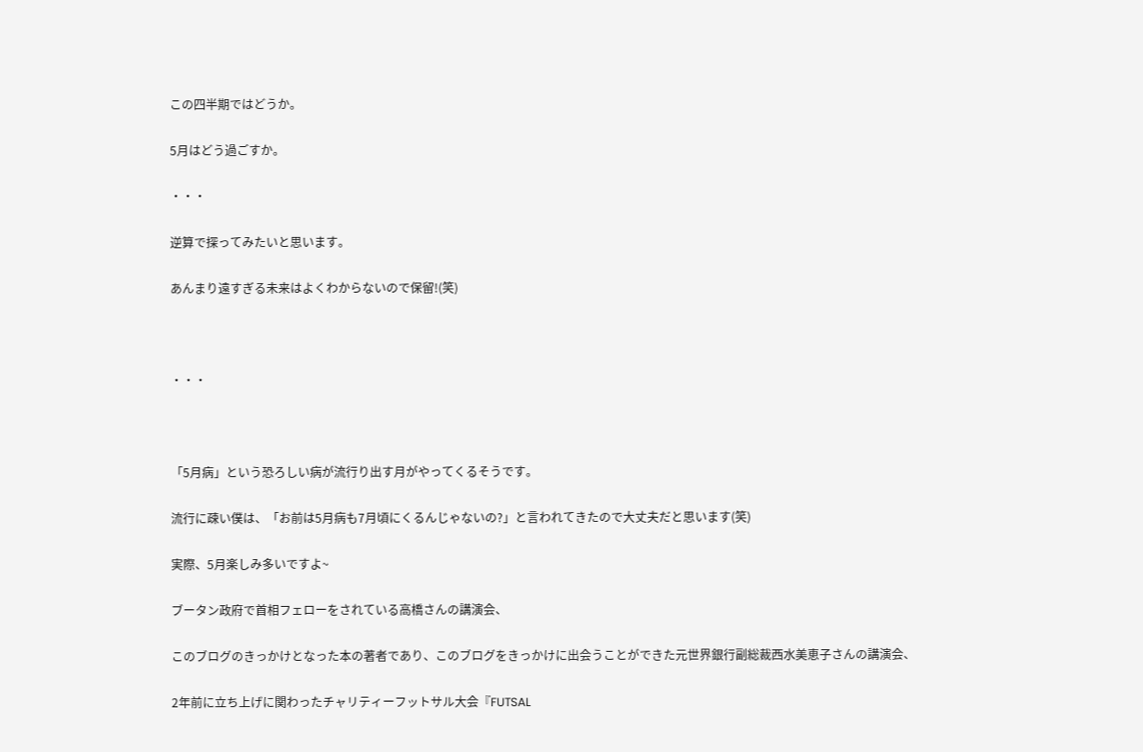この四半期ではどうか。

5月はどう過ごすか。

・・・

逆算で探ってみたいと思います。

あんまり遠すぎる未来はよくわからないので保留!(笑)



・・・



「5月病」という恐ろしい病が流行り出す月がやってくるそうです。

流行に疎い僕は、「お前は5月病も7月頃にくるんじゃないの?」と言われてきたので大丈夫だと思います(笑)

実際、5月楽しみ多いですよ~

ブータン政府で首相フェローをされている高橋さんの講演会、

このブログのきっかけとなった本の著者であり、このブログをきっかけに出会うことができた元世界銀行副総裁西水美恵子さんの講演会、

2年前に立ち上げに関わったチャリティーフットサル大会『FUTSAL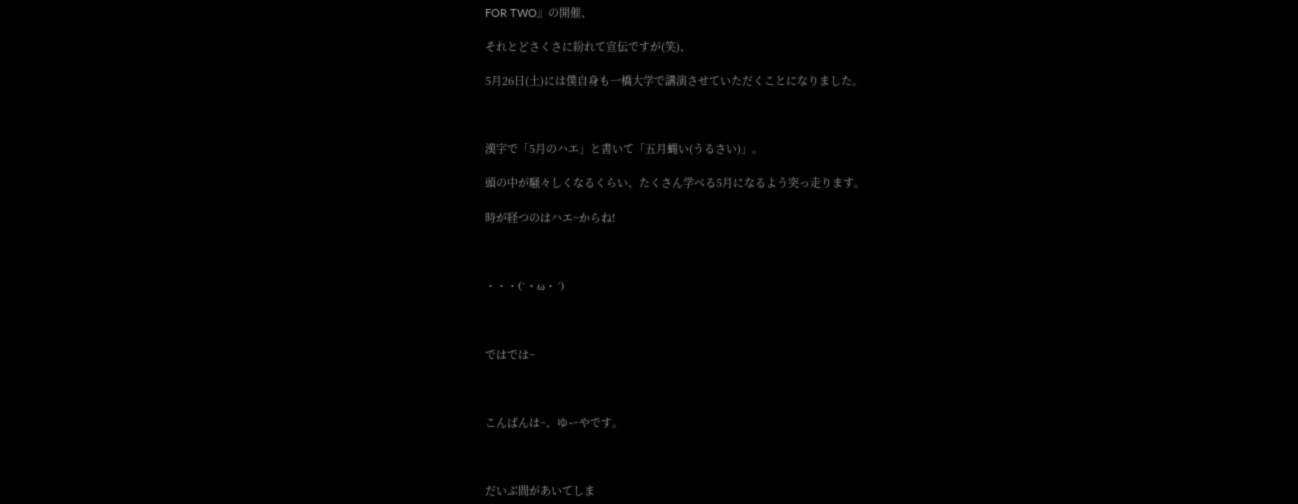FOR TWO』の開催、

それとどさくさに紛れて宣伝ですが(笑)、

5月26日(土)には僕自身も一橋大学で講演させていただくことになりました。



漢字で「5月のハエ」と書いて「五月蝿い(うるさい)」。

頭の中が騒々しくなるくらい、たくさん学べる5月になるよう突っ走ります。

時が経つのはハエ~からね!



・・・(`・ω・´)



ではでは~



こんばんは~、ゆーやです。



だいぶ間があいてしま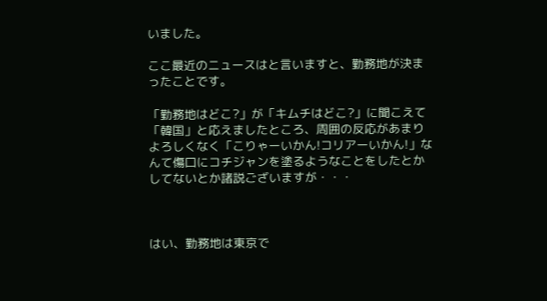いました。

ここ最近のニュースはと言いますと、勤務地が決まったことです。

「勤務地はどこ?」が「キムチはどこ?」に聞こえて「韓国」と応えましたところ、周囲の反応があまりよろしくなく「こりゃーいかん!コリアーいかん!」なんて傷口にコチジャンを塗るようなことをしたとかしてないとか諸説ございますが・・・



はい、勤務地は東京で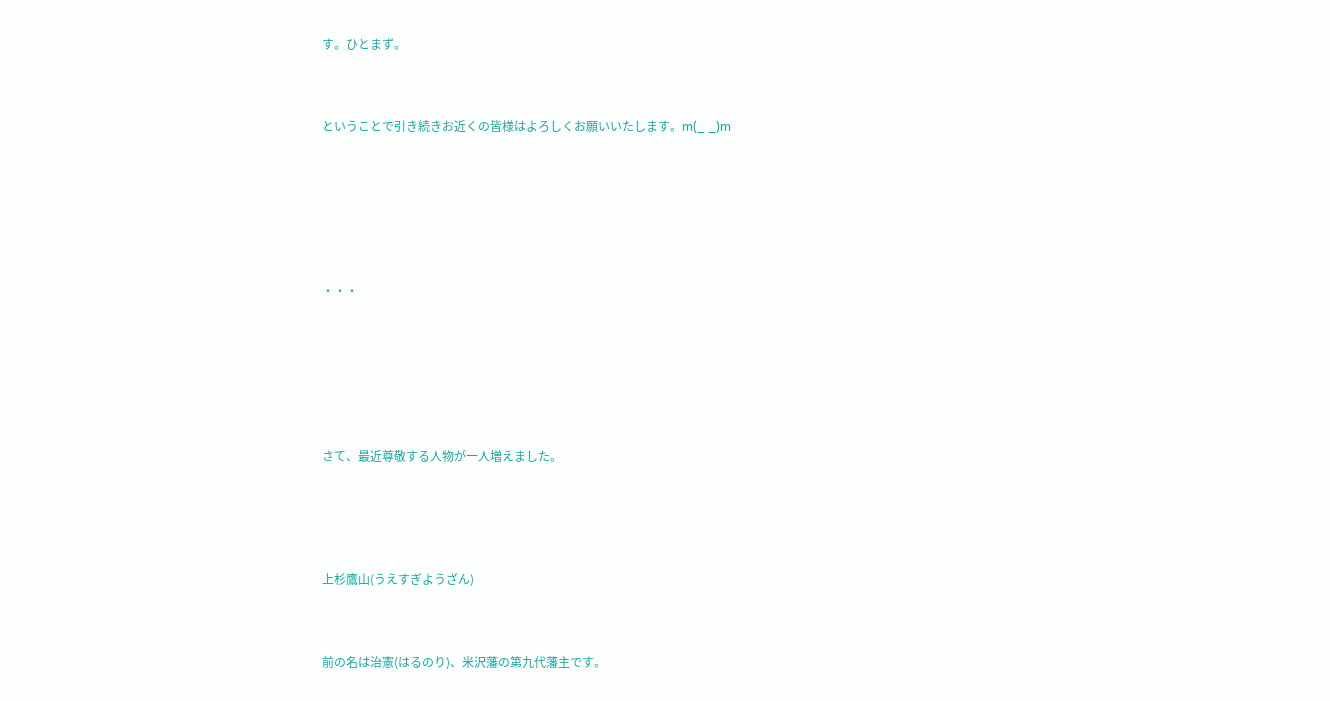す。ひとまず。



ということで引き続きお近くの皆様はよろしくお願いいたします。m(_ _)m







・・・







さて、最近尊敬する人物が一人増えました。





上杉鷹山(うえすぎようざん)



前の名は治憲(はるのり)、米沢藩の第九代藩主です。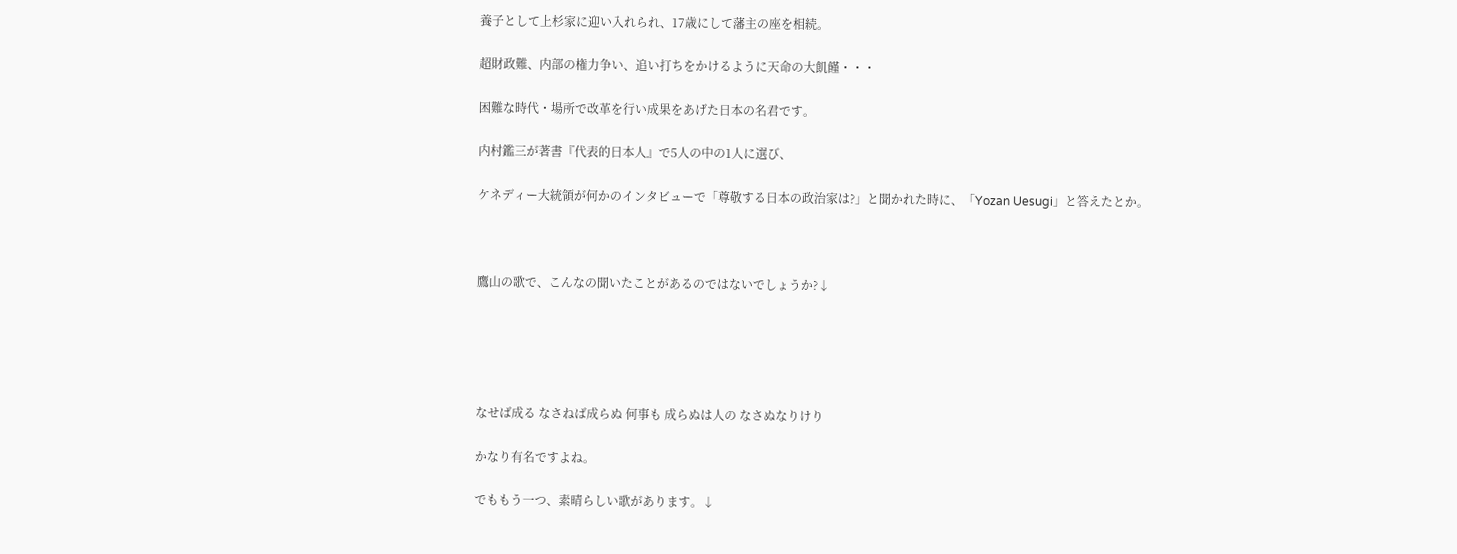養子として上杉家に迎い入れられ、17歳にして藩主の座を相続。

超財政難、内部の権力争い、追い打ちをかけるように天命の大飢饉・・・

困難な時代・場所で改革を行い成果をあげた日本の名君です。

内村鑑三が著書『代表的日本人』で5人の中の1人に選び、

ケネディー大統領が何かのインタビューで「尊敬する日本の政治家は?」と聞かれた時に、「Yozan Uesugi」と答えたとか。



鷹山の歌で、こんなの聞いたことがあるのではないでしょうか?↓





なせば成る なさねば成らぬ 何事も 成らぬは人の なさぬなりけり

かなり有名ですよね。

でももう一つ、素晴らしい歌があります。↓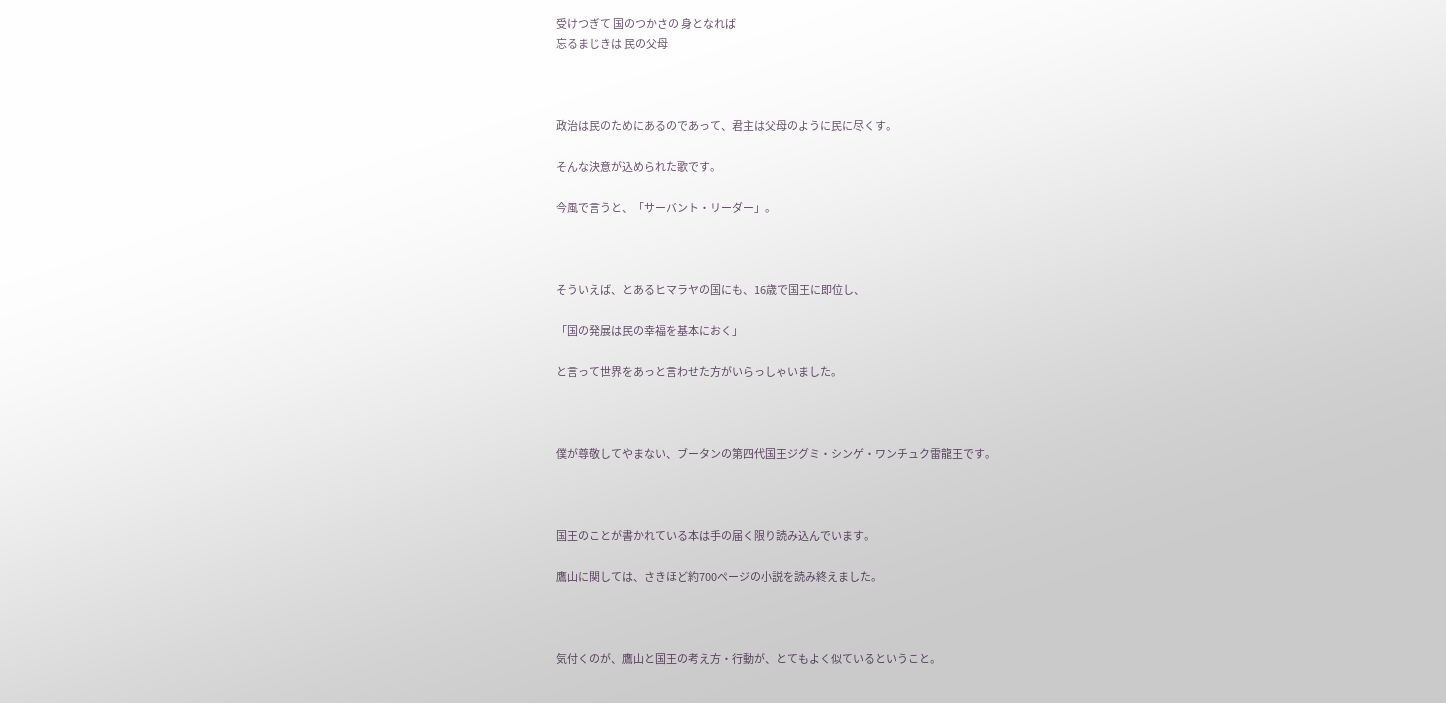受けつぎて 国のつかさの 身となれば
忘るまじきは 民の父母



政治は民のためにあるのであって、君主は父母のように民に尽くす。

そんな決意が込められた歌です。

今風で言うと、「サーバント・リーダー」。



そういえば、とあるヒマラヤの国にも、16歳で国王に即位し、

「国の発展は民の幸福を基本におく」

と言って世界をあっと言わせた方がいらっしゃいました。



僕が尊敬してやまない、ブータンの第四代国王ジグミ・シンゲ・ワンチュク雷龍王です。



国王のことが書かれている本は手の届く限り読み込んでいます。

鷹山に関しては、さきほど約700ページの小説を読み終えました。



気付くのが、鷹山と国王の考え方・行動が、とてもよく似ているということ。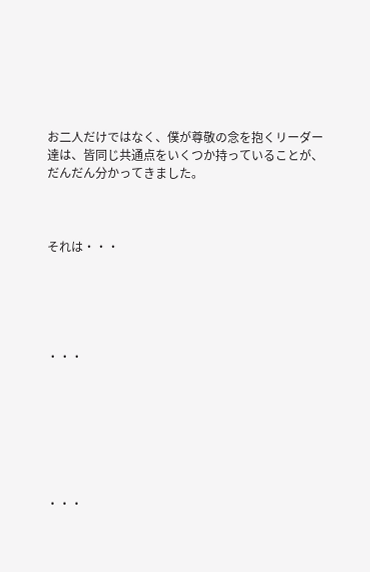お二人だけではなく、僕が尊敬の念を抱くリーダー達は、皆同じ共通点をいくつか持っていることが、だんだん分かってきました。



それは・・・





・・・







・・・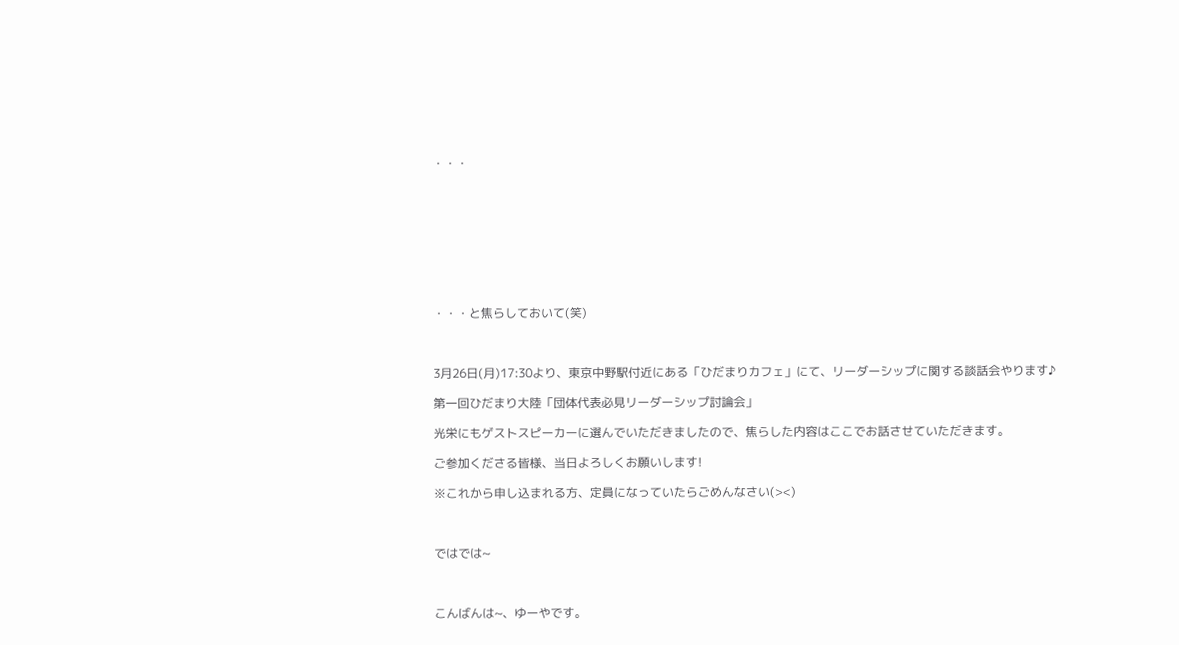・・・









・・・と焦らしておいて(笑)



3月26日(月)17:30より、東京中野駅付近にある「ひだまりカフェ」にて、リーダーシップに関する談話会やります♪

第一回ひだまり大陸「団体代表必見リーダーシップ討論会」

光栄にもゲストスピーカーに選んでいただきましたので、焦らした内容はここでお話させていただきます。

ご参加くださる皆様、当日よろしくお願いします!

※これから申し込まれる方、定員になっていたらごめんなさい(><)



ではでは~



こんばんは~、ゆーやです。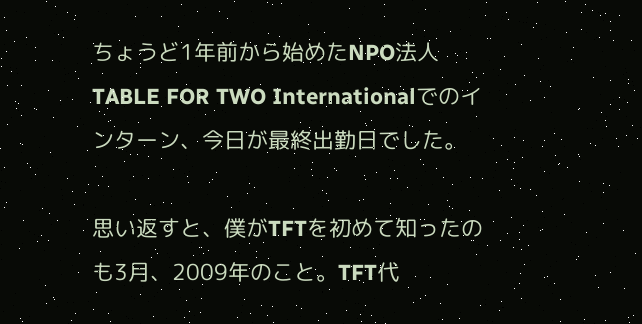ちょうど1年前から始めたNPO法人TABLE FOR TWO Internationalでのインターン、今日が最終出勤日でした。

思い返すと、僕がTFTを初めて知ったのも3月、2009年のこと。TFT代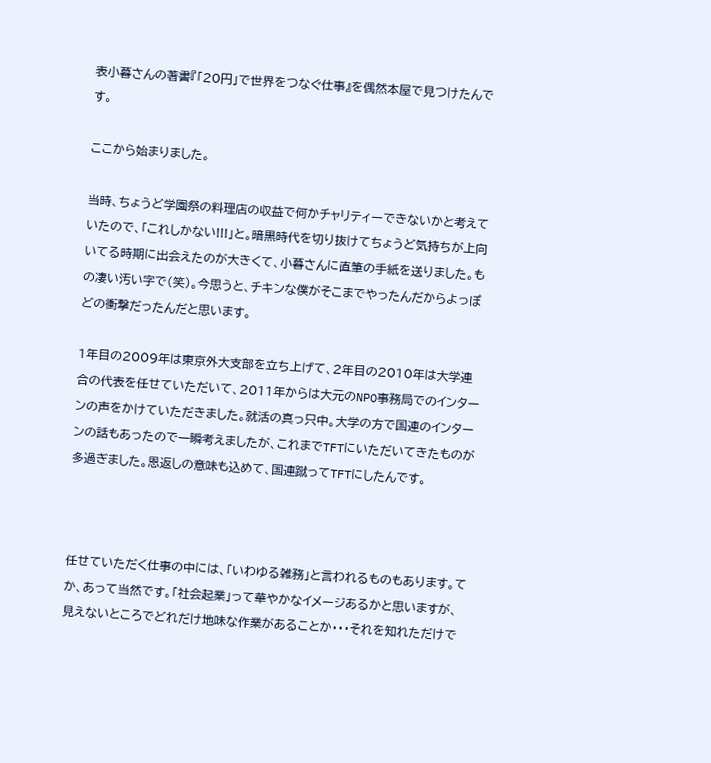表小暮さんの著書『「20円」で世界をつなぐ仕事』を偶然本屋で見つけたんです。

ここから始まりました。

当時、ちょうど学園祭の料理店の収益で何かチャリティーできないかと考えていたので、「これしかない!!!」と。暗黒時代を切り抜けてちょうど気持ちが上向いてる時期に出会えたのが大きくて、小暮さんに直筆の手紙を送りました。もの凄い汚い字で(笑)。今思うと、チキンな僕がそこまでやったんだからよっぽどの衝撃だったんだと思います。

1年目の2009年は東京外大支部を立ち上げて、2年目の2010年は大学連合の代表を任せていただいて、2011年からは大元のNPO事務局でのインターンの声をかけていただきました。就活の真っ只中。大学の方で国連のインターンの話もあったので一瞬考えましたが、これまでTFTにいただいてきたものが多過ぎました。恩返しの意味も込めて、国連蹴ってTFTにしたんです。



任せていただく仕事の中には、「いわゆる雑務」と言われるものもあります。てか、あって当然です。「社会起業」って華やかなイメージあるかと思いますが、見えないところでどれだけ地味な作業があることか・・・それを知れただけで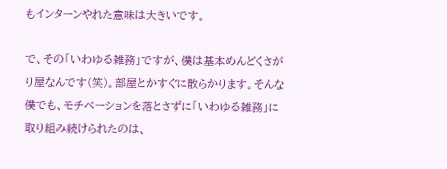もインターンやれた意味は大きいです。

で、その「いわゆる雑務」ですが、僕は基本めんどくさがり屋なんです(笑)。部屋とかすぐに散らかります。そんな僕でも、モチベーションを落とさずに「いわゆる雑務」に取り組み続けられたのは、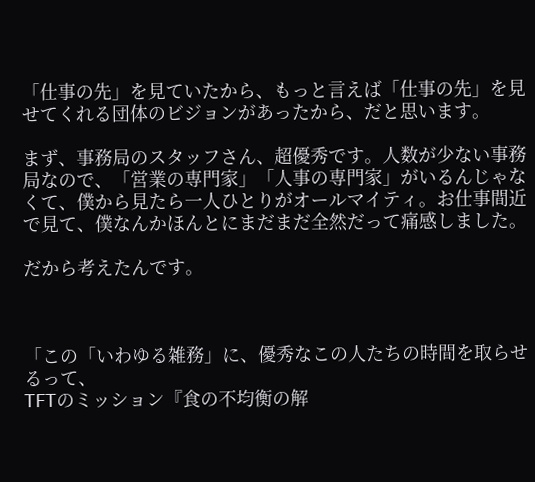「仕事の先」を見ていたから、もっと言えば「仕事の先」を見せてくれる団体のビジョンがあったから、だと思います。

まず、事務局のスタッフさん、超優秀です。人数が少ない事務局なので、「営業の専門家」「人事の専門家」がいるんじゃなくて、僕から見たら一人ひとりがオールマイティ。お仕事間近で見て、僕なんかほんとにまだまだ全然だって痛感しました。

だから考えたんです。



「この「いわゆる雑務」に、優秀なこの人たちの時間を取らせるって、
TFTのミッション『食の不均衡の解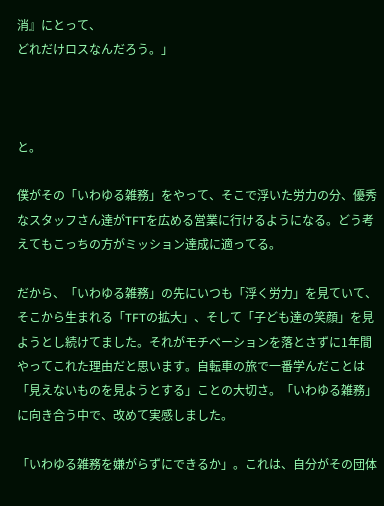消』にとって、
どれだけロスなんだろう。」



と。

僕がその「いわゆる雑務」をやって、そこで浮いた労力の分、優秀なスタッフさん達がTFTを広める営業に行けるようになる。どう考えてもこっちの方がミッション達成に適ってる。

だから、「いわゆる雑務」の先にいつも「浮く労力」を見ていて、そこから生まれる「TFTの拡大」、そして「子ども達の笑顔」を見ようとし続けてました。それがモチベーションを落とさずに1年間やってこれた理由だと思います。自転車の旅で一番学んだことは「見えないものを見ようとする」ことの大切さ。「いわゆる雑務」に向き合う中で、改めて実感しました。

「いわゆる雑務を嫌がらずにできるか」。これは、自分がその団体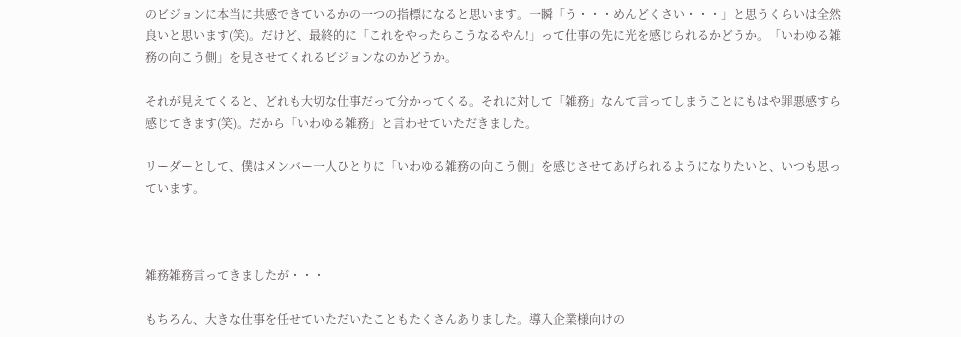のビジョンに本当に共感できているかの一つの指標になると思います。一瞬「う・・・めんどくさい・・・」と思うくらいは全然良いと思います(笑)。だけど、最終的に「これをやったらこうなるやん!」って仕事の先に光を感じられるかどうか。「いわゆる雑務の向こう側」を見させてくれるビジョンなのかどうか。

それが見えてくると、どれも大切な仕事だって分かってくる。それに対して「雑務」なんて言ってしまうことにもはや罪悪感すら感じてきます(笑)。だから「いわゆる雑務」と言わせていただきました。

リーダーとして、僕はメンバー一人ひとりに「いわゆる雑務の向こう側」を感じさせてあげられるようになりたいと、いつも思っています。



雑務雑務言ってきましたが・・・

もちろん、大きな仕事を任せていただいたこともたくさんありました。導入企業様向けの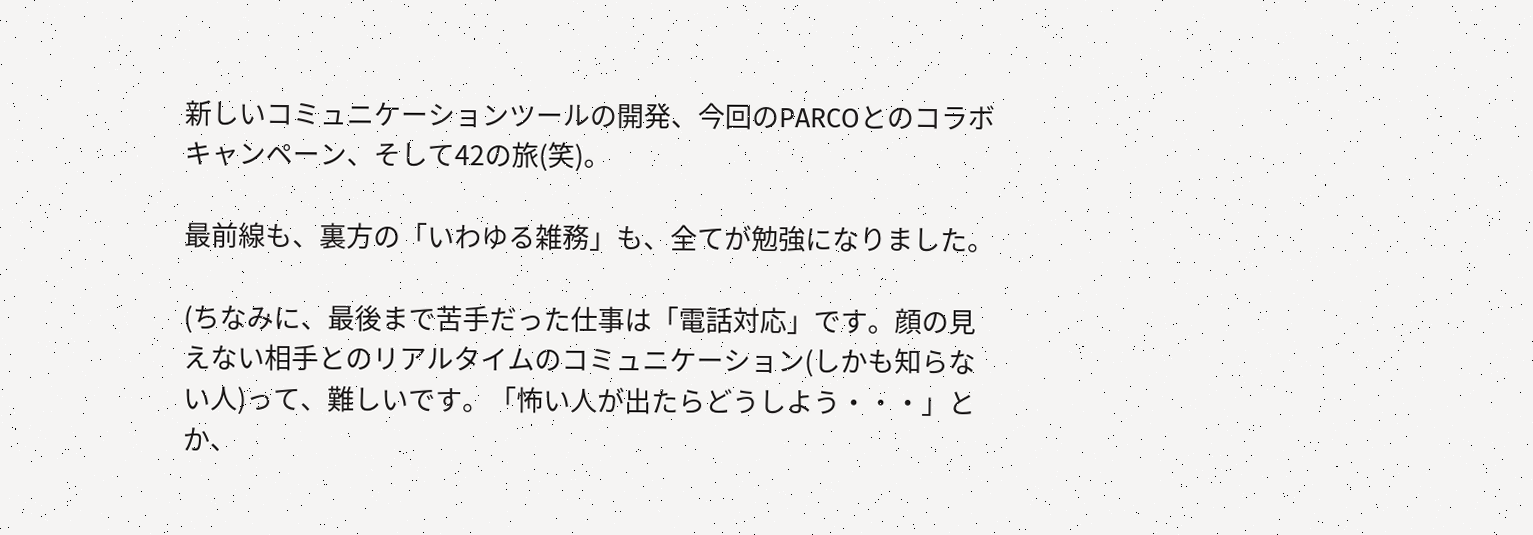新しいコミュニケーションツールの開発、今回のPARCOとのコラボキャンペーン、そして42の旅(笑)。

最前線も、裏方の「いわゆる雑務」も、全てが勉強になりました。

(ちなみに、最後まで苦手だった仕事は「電話対応」です。顔の見えない相手とのリアルタイムのコミュニケーション(しかも知らない人)って、難しいです。「怖い人が出たらどうしよう・・・」とか、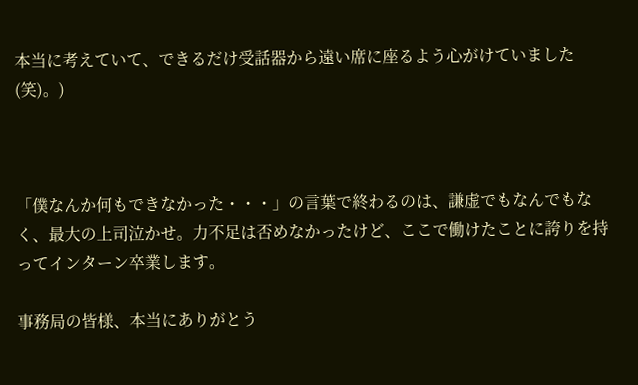本当に考えていて、できるだけ受話器から遠い席に座るよう心がけていました(笑)。)



「僕なんか何もできなかった・・・」の言葉で終わるのは、謙虚でもなんでもなく、最大の上司泣かせ。力不足は否めなかったけど、ここで働けたことに誇りを持ってインターン卒業します。

事務局の皆様、本当にありがとう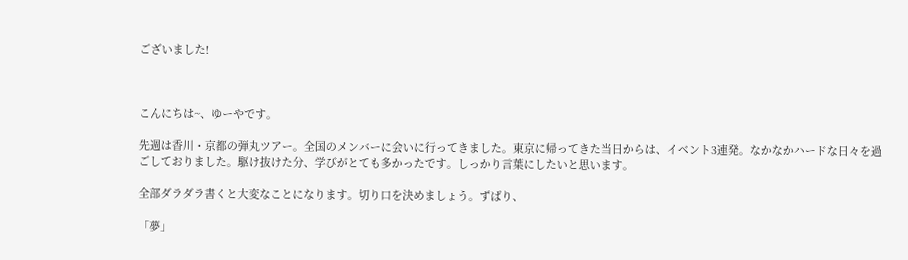ございました!



こんにちは~、ゆーやです。

先週は香川・京都の弾丸ツアー。全国のメンバーに会いに行ってきました。東京に帰ってきた当日からは、イベント3連発。なかなかハードな日々を過ごしておりました。駆け抜けた分、学びがとても多かったです。しっかり言葉にしたいと思います。

全部ダラダラ書くと大変なことになります。切り口を決めましょう。ずばり、

「夢」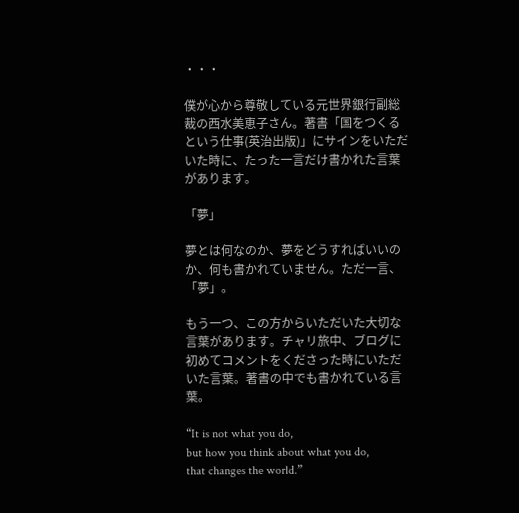・・・

僕が心から尊敬している元世界銀行副総裁の西水美恵子さん。著書「国をつくるという仕事(英治出版)」にサインをいただいた時に、たった一言だけ書かれた言葉があります。

「夢」

夢とは何なのか、夢をどうすればいいのか、何も書かれていません。ただ一言、「夢」。

もう一つ、この方からいただいた大切な言葉があります。チャリ旅中、ブログに初めてコメントをくださった時にいただいた言葉。著書の中でも書かれている言葉。

“It is not what you do,
but how you think about what you do,
that changes the world.”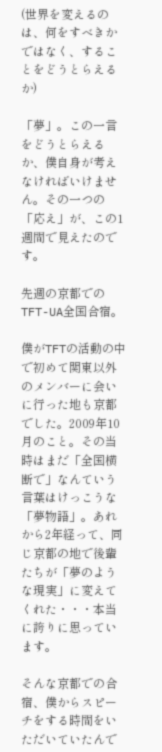(世界を変えるのは、何をすべきかではなく、することをどうとらえるか)

「夢」。この一言をどうとらえるか、僕自身が考えなければいけません。その一つの「応え」が、この1週間で見えたのです。

先週の京都でのTFT-UA全国合宿。

僕がTFTの活動の中で初めて関東以外のメンバーに会いに行った地も京都でした。2009年10月のこと。その当時はまだ「全国横断で」なんていう言葉はけっこうな「夢物語」。あれから2年経って、同じ京都の地で後輩たちが「夢のような現実」に変えてくれた・・・本当に誇りに思っています。

そんな京都での合宿、僕からスピーチをする時間をいただいていたんで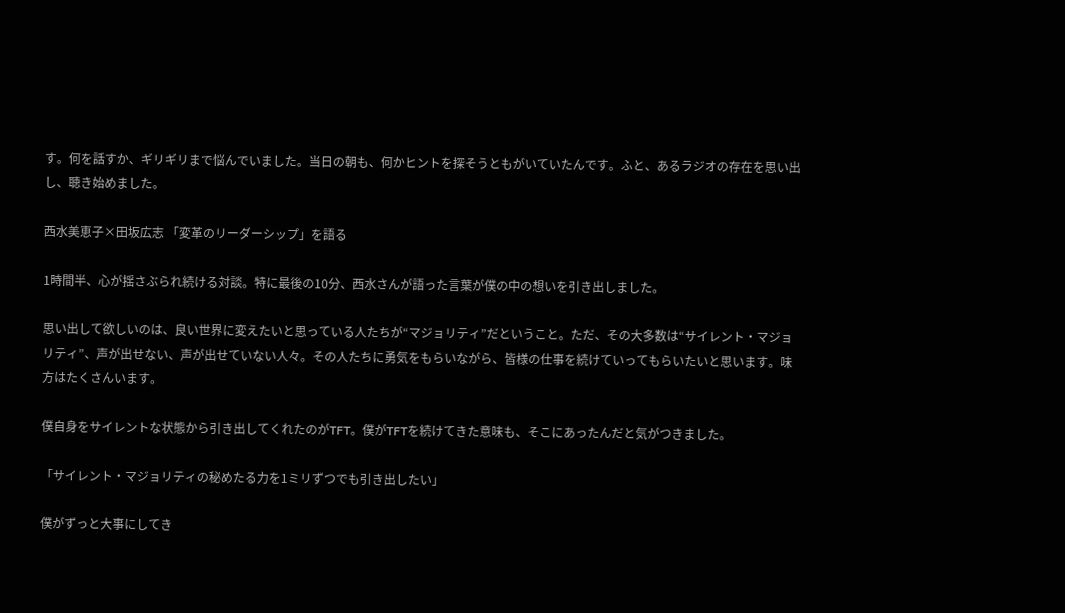す。何を話すか、ギリギリまで悩んでいました。当日の朝も、何かヒントを探そうともがいていたんです。ふと、あるラジオの存在を思い出し、聴き始めました。

西水美恵子×田坂広志 「変革のリーダーシップ」を語る

1時間半、心が揺さぶられ続ける対談。特に最後の10分、西水さんが語った言葉が僕の中の想いを引き出しました。

思い出して欲しいのは、良い世界に変えたいと思っている人たちが“マジョリティ”だということ。ただ、その大多数は“サイレント・マジョリティ”、声が出せない、声が出せていない人々。その人たちに勇気をもらいながら、皆様の仕事を続けていってもらいたいと思います。味方はたくさんいます。

僕自身をサイレントな状態から引き出してくれたのがTFT。僕がTFTを続けてきた意味も、そこにあったんだと気がつきました。

「サイレント・マジョリティの秘めたる力を1ミリずつでも引き出したい」

僕がずっと大事にしてき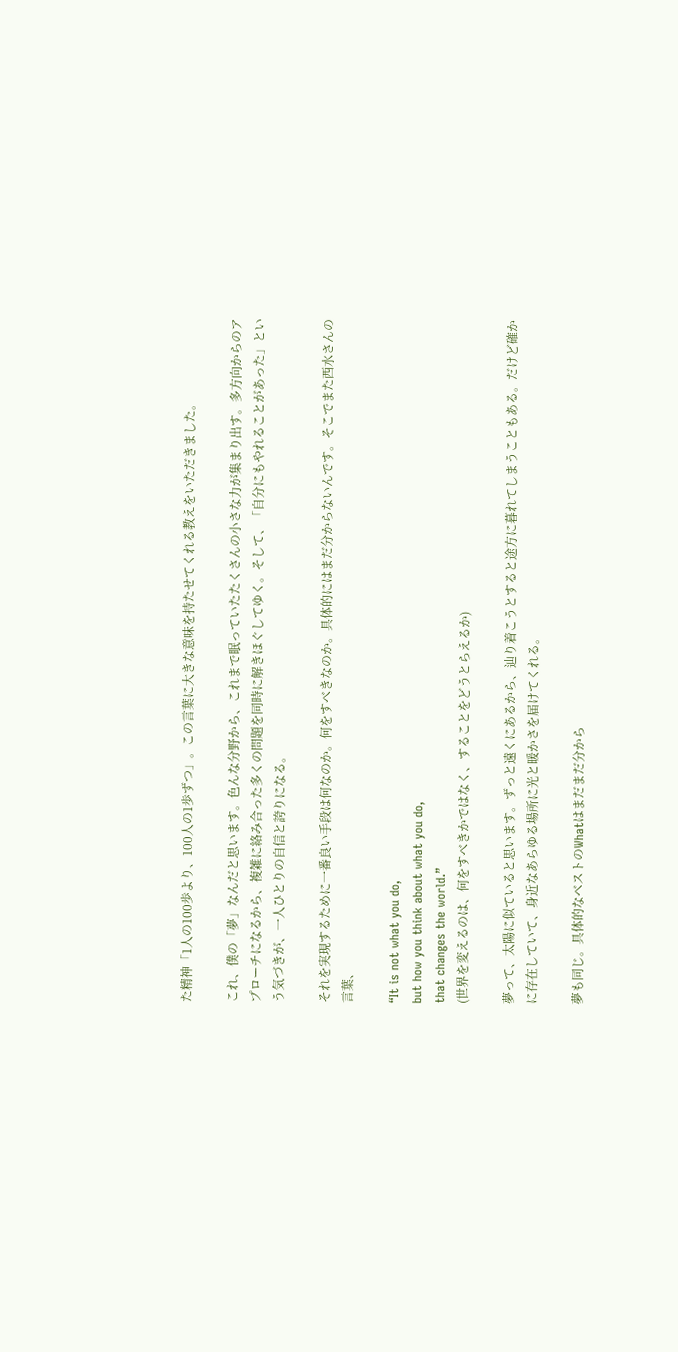た精神「1人の100歩より、100人の1歩ずつ」。この言葉に大きな意味を持たせてくれる教えをいただきました。

これ、僕の「夢」なんだと思います。色んな分野から、これまで眠っていたたくさんの小さな力が集まり出す。多方向からのアプローチになるから、複雑に絡み合った多くの問題を同時に解きほぐしてゆく。そして、「自分にもやれることがあった」という気づきが、一人ひとりの自信と誇りになる。

それを実現するために一番良い手段は何なのか。何をすべきなのか。具体的にはまだ分からないんです。そこでまた西水さんの言葉、

“It is not what you do,
but how you think about what you do,
that changes the world.”
(世界を変えるのは、何をすべきかではなく、することをどうとらえるか)

夢って、太陽に似ていると思います。ずっと遠くにあるから、辿り着こうとすると途方に暮れてしまうこともある。だけど確かに存在していて、身近なあらゆる場所に光と暖かさを届けてくれる。

夢も同じ。具体的なベストのWhatはまだまだ分から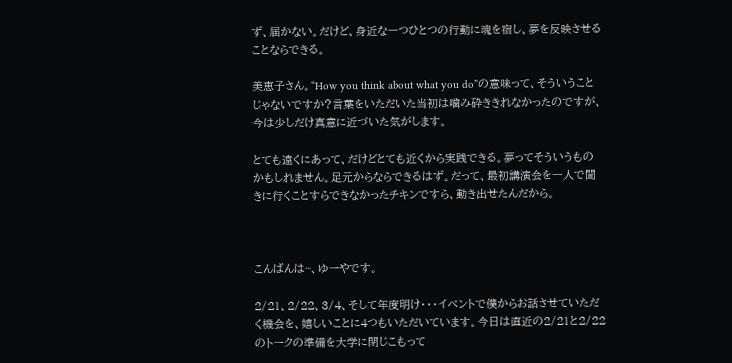ず、届かない。だけど、身近な一つひとつの行動に魂を宿し、夢を反映させることならできる。

美恵子さん。“How you think about what you do”の意味って、そういうことじゃないですか?言葉をいただいた当初は噛み砕ききれなかったのですが、今は少しだけ真意に近づいた気がします。

とても遠くにあって、だけどとても近くから実践できる。夢ってそういうものかもしれません。足元からならできるはず。だって、最初講演会を一人で聞きに行くことすらできなかったチキンですら、動き出せたんだから。



こんばんは~、ゆーやです。

2/21、2/22、3/4、そして年度明け・・・イベントで僕からお話させていただく機会を、嬉しいことに4つもいただいています。今日は直近の2/21と2/22のトークの準備を大学に閉じこもって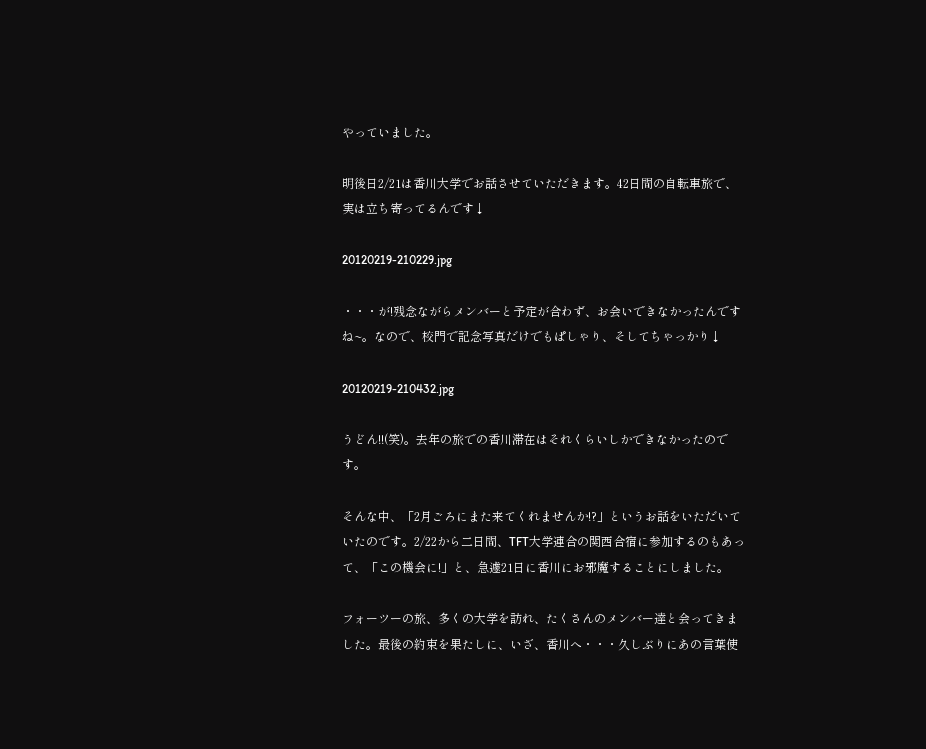やっていました。

明後日2/21は香川大学でお話させていただきます。42日間の自転車旅で、実は立ち寄ってるんです↓

20120219-210229.jpg

・・・が!残念ながらメンバーと予定が合わず、お会いできなかったんですね~。なので、校門で記念写真だけでもぱしゃり、そしてちゃっかり↓

20120219-210432.jpg

うどん!!(笑)。去年の旅での香川滞在はそれくらいしかできなかったのです。

そんな中、「2月ごろにまた来てくれませんか!?」というお話をいただいていたのです。2/22から二日間、TFT大学連合の関西合宿に参加するのもあって、「この機会に!」と、急遽21日に香川にお邪魔することにしました。

フォーツーの旅、多くの大学を訪れ、たくさんのメンバー達と会ってきました。最後の約束を果たしに、いざ、香川へ・・・久しぶりにあの言葉使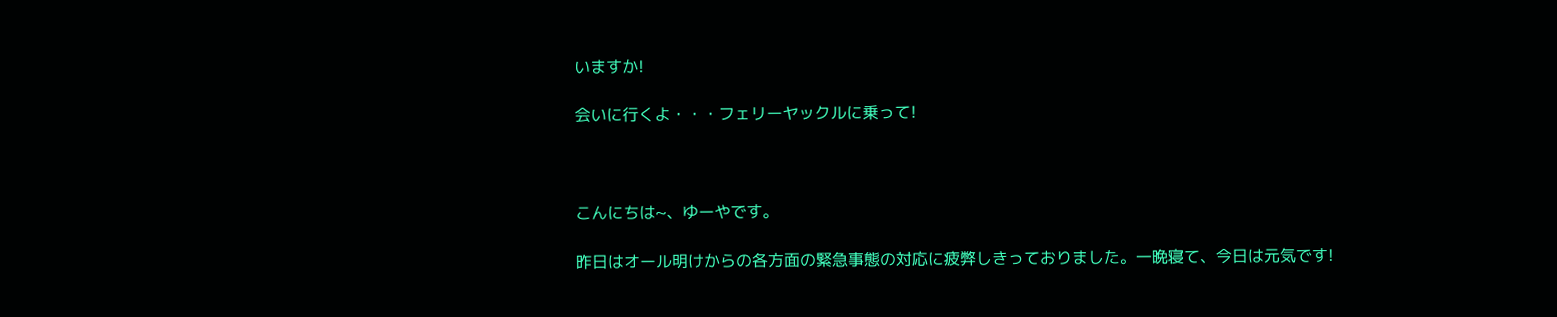いますか!

会いに行くよ・・・フェリーヤックルに乗って!



こんにちは~、ゆーやです。

昨日はオール明けからの各方面の緊急事態の対応に疲弊しきっておりました。一晩寝て、今日は元気です!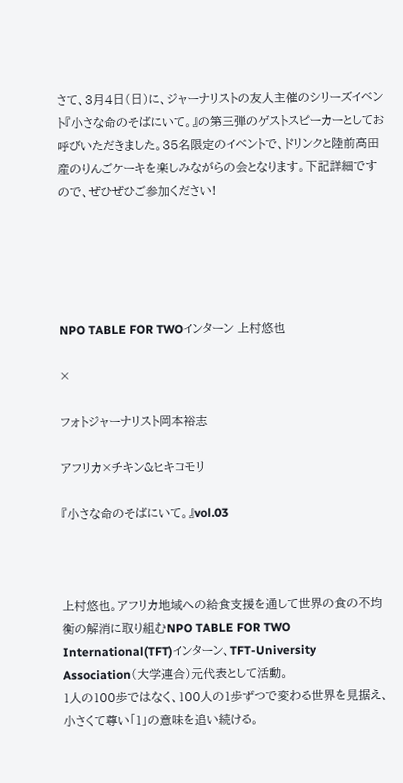さて、3月4日(日)に、ジャーナリストの友人主催のシリーズイベント『小さな命のそばにいて。』の第三弾のゲストスピーカーとしてお呼びいただきました。35名限定のイベントで、ドリンクと陸前高田産のりんごケーキを楽しみながらの会となります。下記詳細ですので、ぜひぜひご参加ください!





NPO TABLE FOR TWOインターン 上村悠也

×

フォトジャーナリスト岡本裕志

アフリカ×チキン&ヒキコモリ

『小さな命のそばにいて。』vol.03



上村悠也。アフリカ地域への給食支援を通して世界の食の不均衡の解消に取り組むNPO TABLE FOR TWO International(TFT)インターン、TFT-University Association(大学連合)元代表として活動。
1人の100歩ではなく、100人の1歩ずつで変わる世界を見据え、小さくて尊い「1」の意味を追い続ける。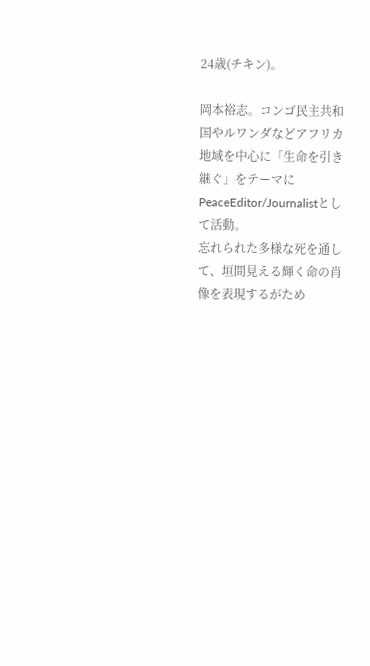24歳(チキン)。

岡本裕志。コンゴ民主共和国やルワンダなどアフリカ地域を中心に「生命を引き継ぐ」をテーマにPeaceEditor/Journalistとして活動。
忘れられた多様な死を通して、垣間見える輝く命の肖像を表現するがため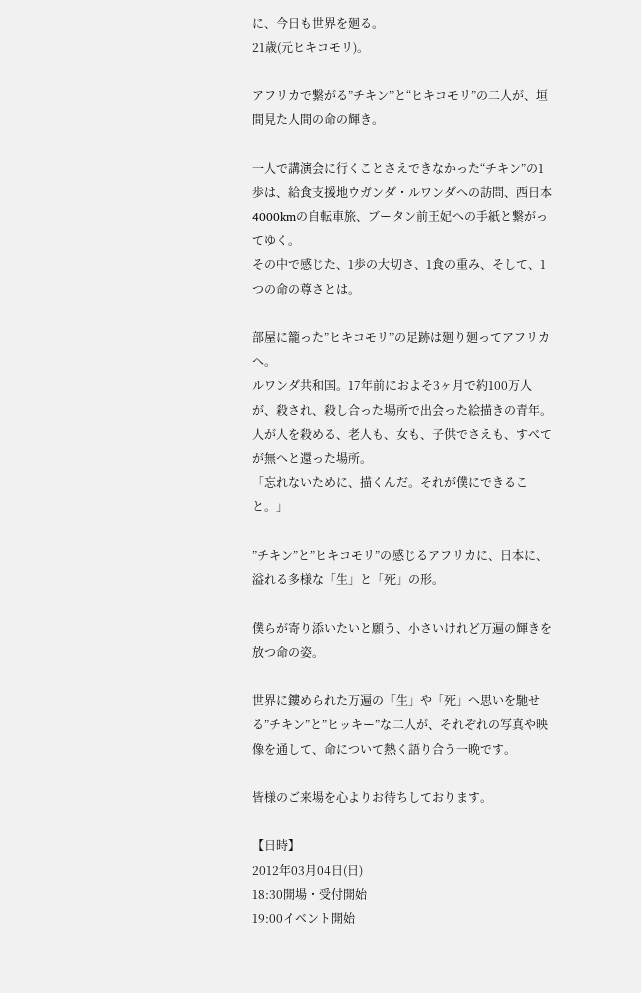に、今日も世界を廻る。
21歳(元ヒキコモリ)。

アフリカで繋がる”チキン”と“ヒキコモリ”の二人が、垣間見た人間の命の輝き。

一人で講演会に行くことさえできなかった“チキン”の1歩は、給食支援地ウガンダ・ルワンダへの訪問、西日本4000kmの自転車旅、ブータン前王妃への手紙と繋がってゆく。
その中で感じた、1歩の大切さ、1食の重み、そして、1つの命の尊さとは。

部屋に籠った”ヒキコモリ”の足跡は廻り廻ってアフリカへ。
ルワンダ共和国。17年前におよそ3ヶ月で約100万人が、殺され、殺し合った場所で出会った絵描きの青年。人が人を殺める、老人も、女も、子供でさえも、すべてが無へと還った場所。
「忘れないために、描くんだ。それが僕にできること。」

”チキン”と”ヒキコモリ”の感じるアフリカに、日本に、溢れる多様な「生」と「死」の形。

僕らが寄り添いたいと願う、小さいけれど万遍の輝きを放つ命の姿。

世界に鏤められた万遍の「生」や「死」へ思いを馳せる”チキン”と”ヒッキー”な二人が、それぞれの写真や映像を通して、命について熱く語り合う一晩です。

皆様のご来場を心よりお待ちしております。

【日時】
2012年03月04日(日)
18:30開場・受付開始
19:00イベント開始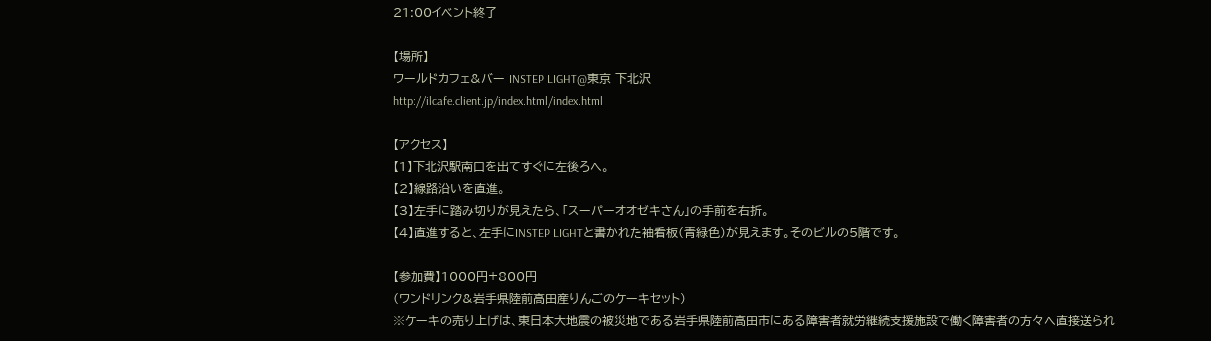21:00イベント終了

【場所】
ワールドカフェ&バー INSTEP LIGHT@東京 下北沢
http://ilcafe.client.jp/index.html/index.html

【アクセス】
【1】下北沢駅南口を出てすぐに左後ろへ。
【2】線路沿いを直進。
【3】左手に踏み切りが見えたら、「スーパーオオゼキさん」の手前を右折。
【4】直進すると、左手にINSTEP LIGHTと書かれた袖看板(青緑色)が見えます。そのビルの5階です。

【参加費】1000円+800円
(ワンドリンク&岩手県陸前高田産りんごのケーキセット)
※ケーキの売り上げは、東日本大地震の被災地である岩手県陸前高田市にある障害者就労継続支援施設で働く障害者の方々へ直接送られ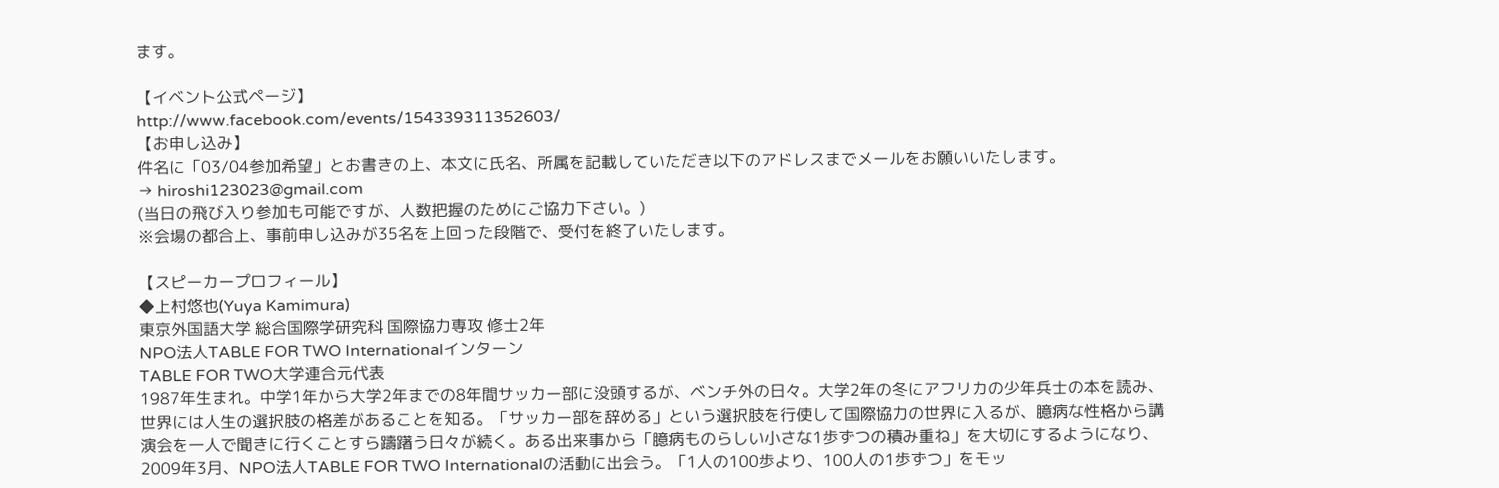ます。

【イベント公式ページ】
http://www.facebook.com/events/154339311352603/
【お申し込み】
件名に「03/04参加希望」とお書きの上、本文に氏名、所属を記載していただき以下のアドレスまでメールをお願いいたします。
→ hiroshi123023@gmail.com
(当日の飛び入り参加も可能ですが、人数把握のためにご協力下さい。)
※会場の都合上、事前申し込みが35名を上回った段階で、受付を終了いたします。

【スピーカープロフィール】
◆上村悠也(Yuya Kamimura)
東京外国語大学 総合国際学研究科 国際協力専攻 修士2年
NPO法人TABLE FOR TWO Internationalインターン
TABLE FOR TWO大学連合元代表
1987年生まれ。中学1年から大学2年までの8年間サッカー部に没頭するが、ベンチ外の日々。大学2年の冬にアフリカの少年兵士の本を読み、世界には人生の選択肢の格差があることを知る。「サッカー部を辞める」という選択肢を行使して国際協力の世界に入るが、臆病な性格から講演会を一人で聞きに行くことすら躊躇う日々が続く。ある出来事から「臆病ものらしい小さな1歩ずつの積み重ね」を大切にするようになり、2009年3月、NPO法人TABLE FOR TWO Internationalの活動に出会う。「1人の100歩より、100人の1歩ずつ」をモッ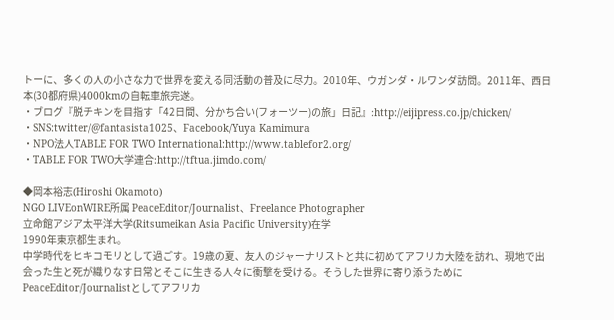トーに、多くの人の小さな力で世界を変える同活動の普及に尽力。2010年、ウガンダ・ルワンダ訪問。2011年、西日本(30都府県)4000kmの自転車旅完遂。
・ブログ『脱チキンを目指す「42日間、分かち合い(フォーツー)の旅」日記』:http://eijipress.co.jp/chicken/
・SNS:twitter/@fantasista1025、Facebook/Yuya Kamimura
・NPO法人TABLE FOR TWO International:http://www.tablefor2.org/
・TABLE FOR TWO大学連合:http://tftua.jimdo.com/

◆岡本裕志(Hiroshi Okamoto)
NGO LIVEonWIRE所属 PeaceEditor/Journalist、Freelance Photographer
立命館アジア太平洋大学(Ritsumeikan Asia Pacific University)在学
1990年東京都生まれ。
中学時代をヒキコモリとして過ごす。19歳の夏、友人のジャーナリストと共に初めてアフリカ大陸を訪れ、現地で出会った生と死が織りなす日常とそこに生きる人々に衝撃を受ける。そうした世界に寄り添うためにPeaceEditor/Journalistとしてアフリカ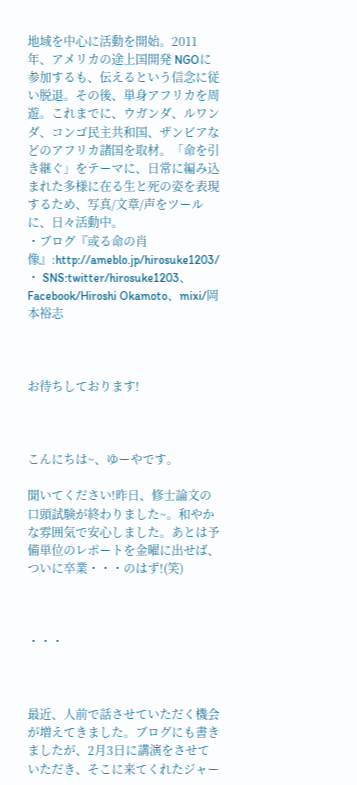地域を中心に活動を開始。2011年、アメリカの途上国開発 NGOに参加するも、伝えるという信念に従い脱退。その後、単身アフリカを周遊。これまでに、ウガンダ、ルワンダ、コンゴ民主共和国、ザンビアなどのアフリカ諸国を取材。「命を引き継ぐ」をテーマに、日常に編み込まれた多様に在る生と死の姿を表現するため、写真/文章/声をツールに、日々活動中。
・ブログ『或る命の肖像』:http://ameblo.jp/hirosuke1203/
・ SNS:twitter/hirosuke1203、Facebook/Hiroshi Okamoto、mixi/岡本裕志



お待ちしております!



こんにちは~、ゆーやです。

聞いてください!昨日、修士論文の口頭試験が終わりました~。和やかな雰囲気で安心しました。あとは予備単位のレポートを金曜に出せば、ついに卒業・・・のはず!(笑)



・・・



最近、人前で話させていただく機会が増えてきました。ブログにも書きましたが、2月3日に講演をさせていただき、そこに来てくれたジャー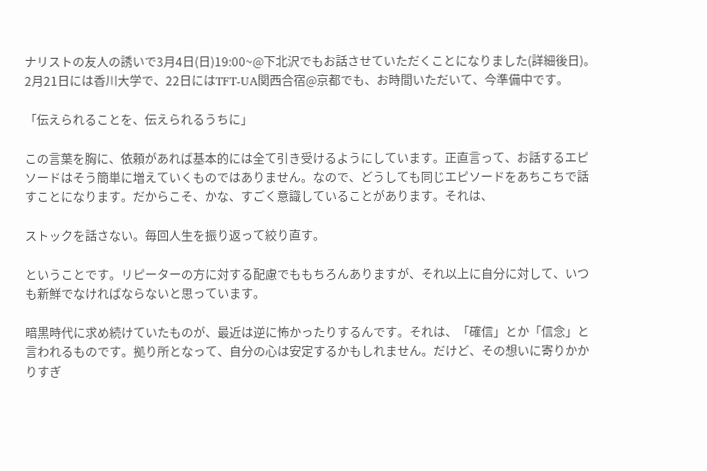ナリストの友人の誘いで3月4日(日)19:00~@下北沢でもお話させていただくことになりました(詳細後日)。2月21日には香川大学で、22日にはTFT-UA関西合宿@京都でも、お時間いただいて、今準備中です。

「伝えられることを、伝えられるうちに」

この言葉を胸に、依頼があれば基本的には全て引き受けるようにしています。正直言って、お話するエピソードはそう簡単に増えていくものではありません。なので、どうしても同じエピソードをあちこちで話すことになります。だからこそ、かな、すごく意識していることがあります。それは、

ストックを話さない。毎回人生を振り返って絞り直す。

ということです。リピーターの方に対する配慮でももちろんありますが、それ以上に自分に対して、いつも新鮮でなければならないと思っています。

暗黒時代に求め続けていたものが、最近は逆に怖かったりするんです。それは、「確信」とか「信念」と言われるものです。拠り所となって、自分の心は安定するかもしれません。だけど、その想いに寄りかかりすぎ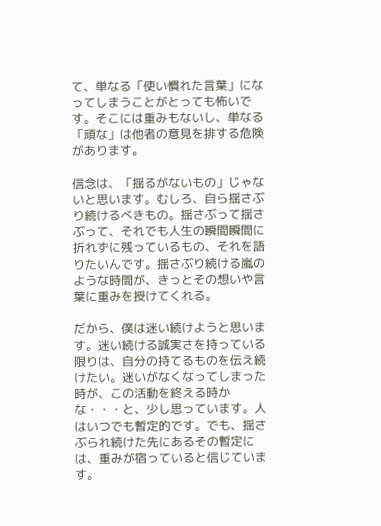て、単なる「使い慣れた言葉」になってしまうことがとっても怖いです。そこには重みもないし、単なる「頑な」は他者の意見を排する危険があります。

信念は、「揺るがないもの」じゃないと思います。むしろ、自ら揺さぶり続けるべきもの。揺さぶって揺さぶって、それでも人生の瞬間瞬間に折れずに残っているもの、それを語りたいんです。揺さぶり続ける嵐のような時間が、きっとその想いや言葉に重みを授けてくれる。

だから、僕は迷い続けようと思います。迷い続ける誠実さを持っている限りは、自分の持てるものを伝え続けたい。迷いがなくなってしまった時が、この活動を終える時かな・・・と、少し思っています。人はいつでも暫定的です。でも、揺さぶられ続けた先にあるその暫定には、重みが宿っていると信じています。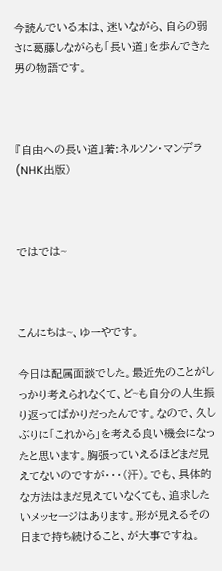今読んでいる本は、迷いながら、自らの弱さに葛藤しながらも「長い道」を歩んできた男の物語です。



『自由への長い道』著:ネルソン・マンデラ(NHK出版)



ではでは~



こんにちは~、ゆーやです。

今日は配属面談でした。最近先のことがしっかり考えられなくて、ど~も自分の人生振り返ってばかりだったんです。なので、久しぶりに「これから」を考える良い機会になったと思います。胸張っていえるほどまだ見えてないのですが・・・(汗)。でも、具体的な方法はまだ見えていなくても、追求したいメッセージはあります。形が見えるその日まで持ち続けること、が大事ですね。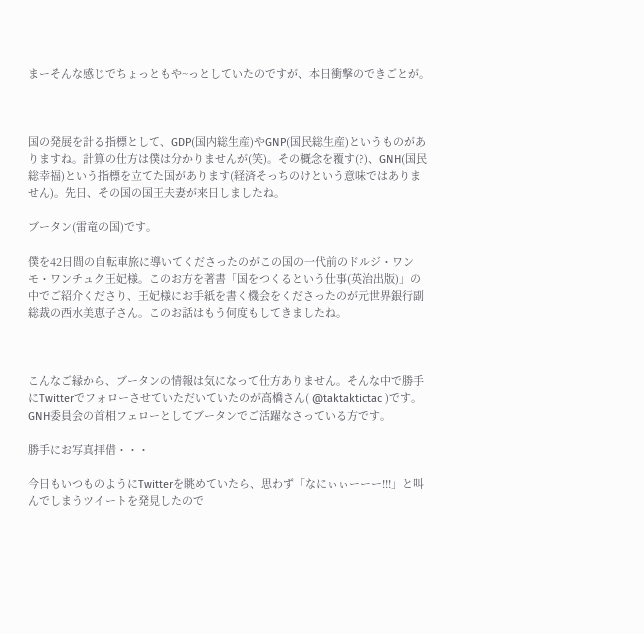まーそんな感じでちょっともや~っとしていたのですが、本日衝撃のできごとが。



国の発展を計る指標として、GDP(国内総生産)やGNP(国民総生産)というものがありますね。計算の仕方は僕は分かりませんが(笑)。その概念を覆す(?)、GNH(国民総幸福)という指標を立てた国があります(経済そっちのけという意味ではありません)。先日、その国の国王夫妻が来日しましたね。

ブータン(雷竜の国)です。

僕を42日間の自転車旅に導いてくださったのがこの国の一代前のドルジ・ワンモ・ワンチュク王妃様。このお方を著書「国をつくるという仕事(英治出版)」の中でご紹介くださり、王妃様にお手紙を書く機会をくださったのが元世界銀行副総裁の西水美恵子さん。このお話はもう何度もしてきましたね。



こんなご縁から、ブータンの情報は気になって仕方ありません。そんな中で勝手にTwitterでフォローさせていただいていたのが高橋さん( @taktaktictac )です。GNH委員会の首相フェローとしてブータンでご活躍なさっている方です。

勝手にお写真拝借・・・

今日もいつものようにTwitterを眺めていたら、思わず「なにぃぃーーー!!!」と叫んでしまうツイートを発見したので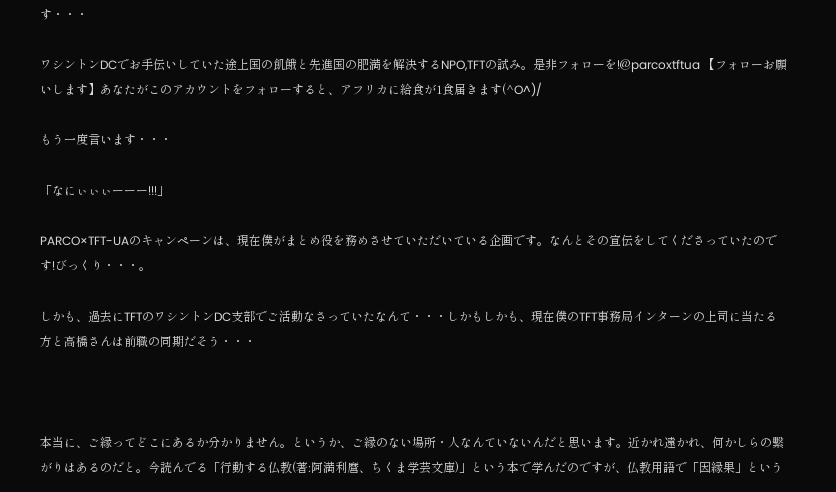す・・・

ワシントンDCでお手伝いしていた途上国の飢餓と先進国の肥満を解決するNPO,TFTの試み。是非フォローを!@parcoxtftua 【フォローお願いします】あなたがこのアカウントをフォローすると、アフリカに給食が1食届きます(^O^)/

もう一度言います・・・

「なにぃぃぃーーー!!!」

PARCO×TFT-UAのキャンペーンは、現在僕がまとめ役を務めさせていただいている企画です。なんとその宣伝をしてくださっていたのです!びっくり・・・。

しかも、過去にTFTのワシントンDC支部でご活動なさっていたなんて・・・しかもしかも、現在僕のTFT事務局インターンの上司に当たる方と高橋さんは前職の同期だそう・・・



本当に、ご縁ってどこにあるか分かりません。というか、ご縁のない場所・人なんていないんだと思います。近かれ遠かれ、何かしらの繫がりはあるのだと。今読んでる「行動する仏教(著:阿満利麿、ちくま学芸文庫)」という本で学んだのですが、仏教用語で「因縁果」という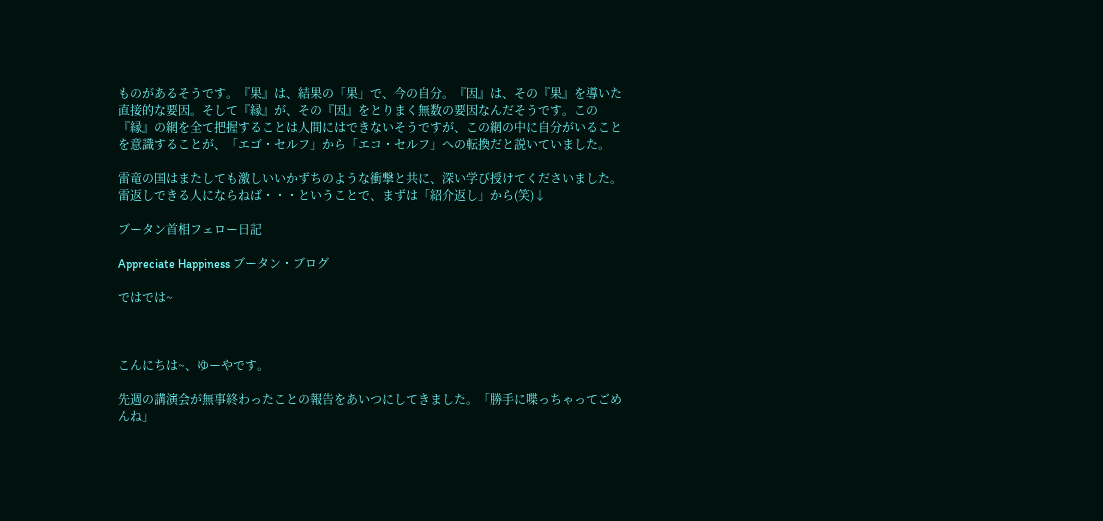ものがあるそうです。『果』は、結果の「果」で、今の自分。『因』は、その『果』を導いた直接的な要因。そして『縁』が、その『因』をとりまく無数の要因なんだそうです。この『縁』の網を全て把握することは人間にはできないそうですが、この網の中に自分がいることを意識することが、「エゴ・セルフ」から「エコ・セルフ」への転換だと説いていました。

雷竜の国はまたしても激しいいかずちのような衝撃と共に、深い学び授けてくださいました。雷返しできる人にならねば・・・ということで、まずは「紹介返し」から(笑)↓

ブータン首相フェロー日記

Appreciate Happiness ブータン・ブログ

ではでは~



こんにちは~、ゆーやです。

先週の講演会が無事終わったことの報告をあいつにしてきました。「勝手に喋っちゃってごめんね」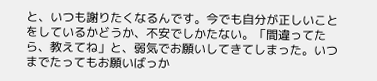と、いつも謝りたくなるんです。今でも自分が正しいことをしているかどうか、不安でしかたない。「間違ってたら、教えてね」と、弱気でお願いしてきてしまった。いつまでたってもお願いばっか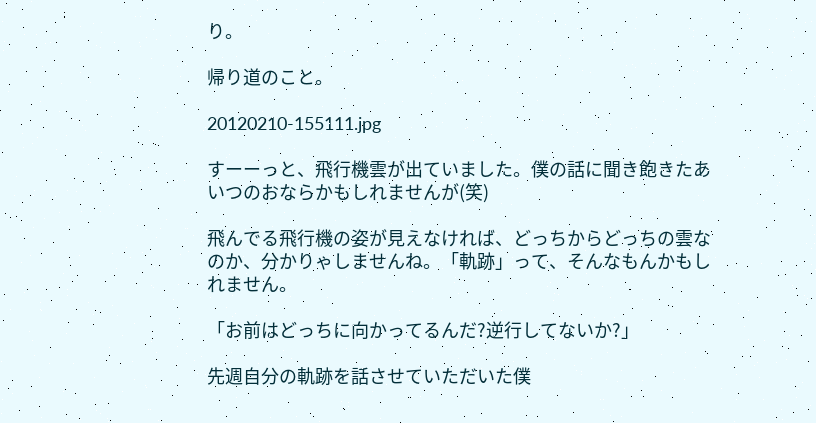り。

帰り道のこと。

20120210-155111.jpg

すーーっと、飛行機雲が出ていました。僕の話に聞き飽きたあいつのおならかもしれませんが(笑)

飛んでる飛行機の姿が見えなければ、どっちからどっちの雲なのか、分かりゃしませんね。「軌跡」って、そんなもんかもしれません。

「お前はどっちに向かってるんだ?逆行してないか?」

先週自分の軌跡を話させていただいた僕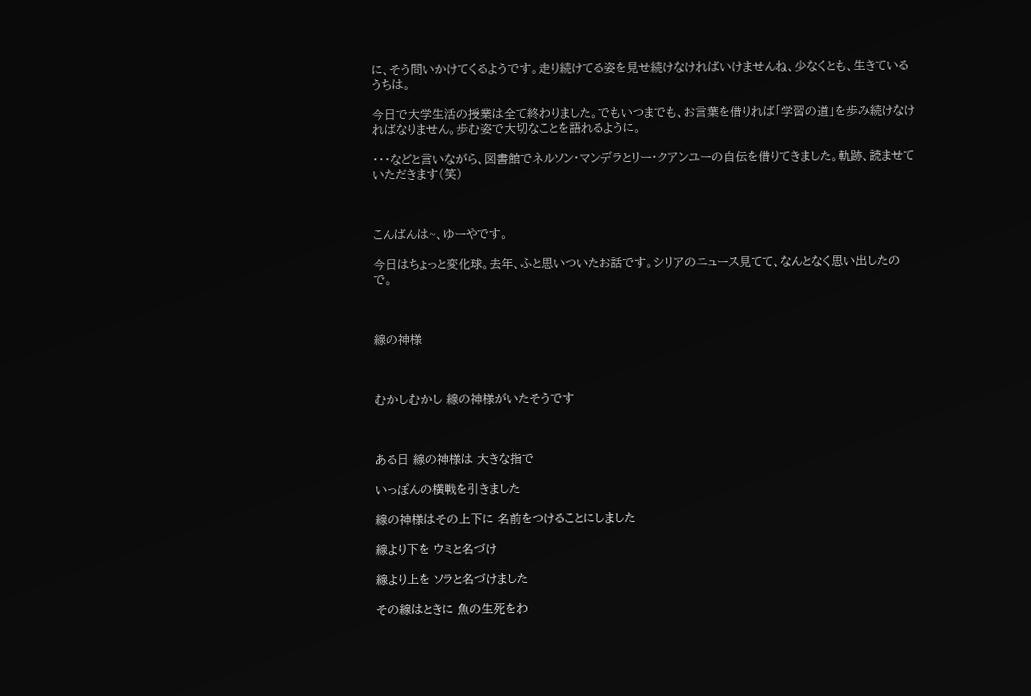に、そう問いかけてくるようです。走り続けてる姿を見せ続けなければいけませんね、少なくとも、生きているうちは。

今日で大学生活の授業は全て終わりました。でもいつまでも、お言葉を借りれば「学習の道」を歩み続けなければなりません。歩む姿で大切なことを語れるように。

・・・などと言いながら、図書館でネルソン・マンデラとリー・クアンユーの自伝を借りてきました。軌跡、読ませていただきます(笑)



こんばんは~、ゆーやです。

今日はちょっと変化球。去年、ふと思いついたお話です。シリアのニュース見てて、なんとなく思い出したので。



線の神様



むかしむかし 線の神様がいたそうです



ある日 線の神様は 大きな指で

いっぽんの横戦を引きました

線の神様はその上下に 名前をつけることにしました

線より下を ウミと名づけ

線より上を ソラと名づけました

その線はときに 魚の生死をわ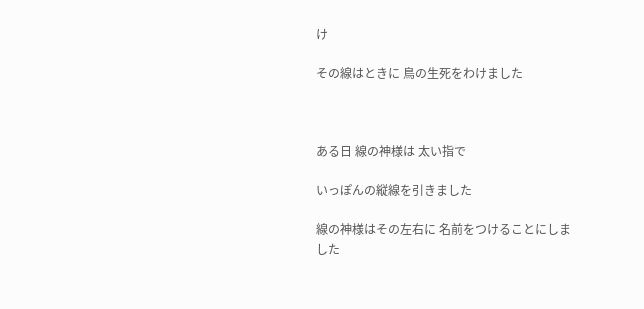け

その線はときに 鳥の生死をわけました



ある日 線の神様は 太い指で

いっぽんの縦線を引きました

線の神様はその左右に 名前をつけることにしました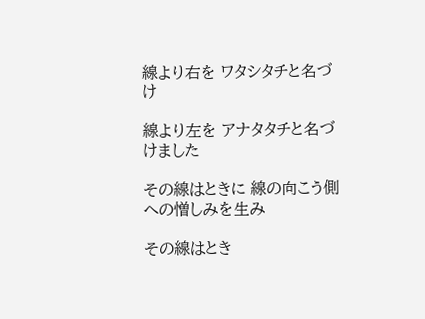線より右を ワタシタチと名づけ

線より左を アナタタチと名づけました

その線はときに 線の向こう側への憎しみを生み

その線はとき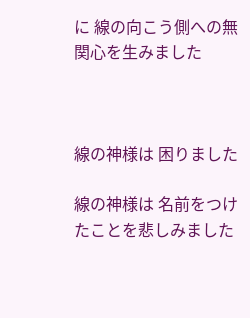に 線の向こう側への無関心を生みました



線の神様は 困りました

線の神様は 名前をつけたことを悲しみました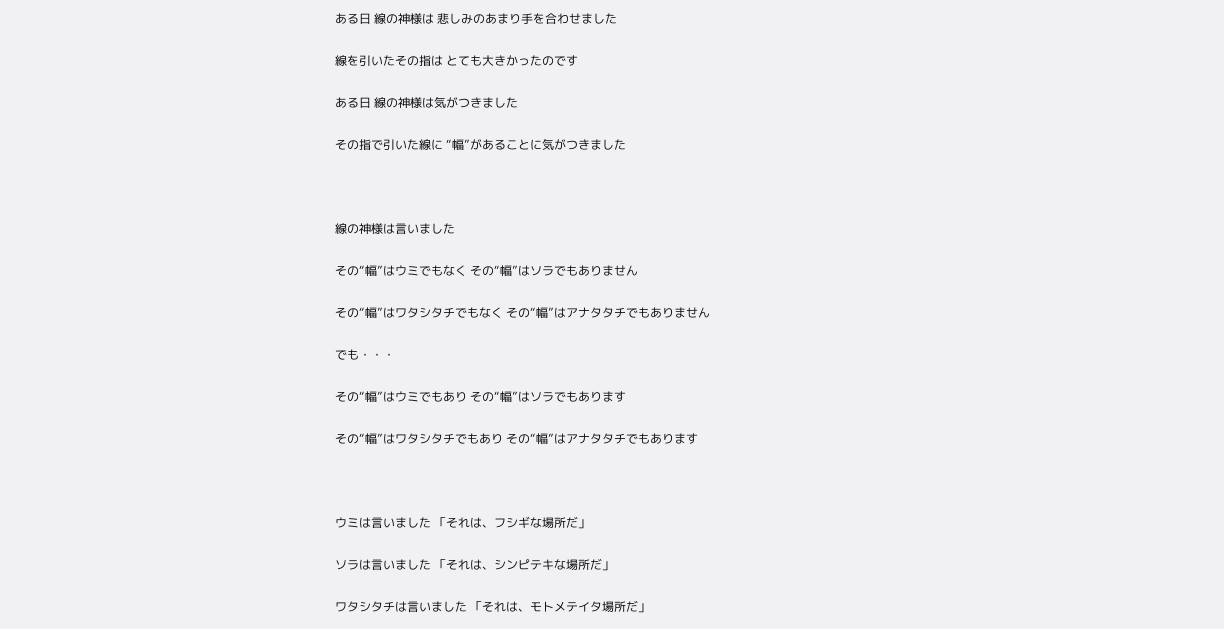ある日 線の神様は 悲しみのあまり手を合わせました

線を引いたその指は とても大きかったのです

ある日 線の神様は気がつきました

その指で引いた線に “幅”があることに気がつきました



線の神様は言いました

その“幅”はウミでもなく その“幅”はソラでもありません

その“幅”はワタシタチでもなく その“幅”はアナタタチでもありません

でも・・・

その“幅”はウミでもあり その“幅”はソラでもあります

その“幅”はワタシタチでもあり その“幅”はアナタタチでもあります



ウミは言いました 「それは、フシギな場所だ」

ソラは言いました 「それは、シンピテキな場所だ」

ワタシタチは言いました 「それは、モトメテイタ場所だ」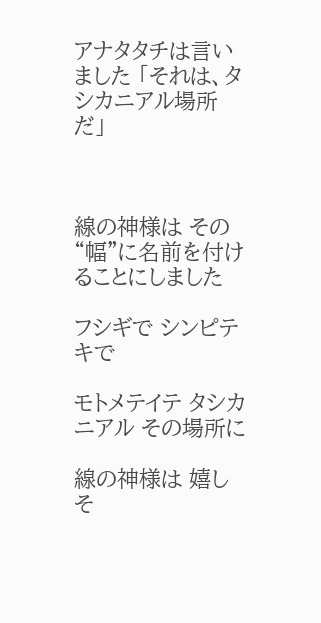アナタタチは言いました 「それは、タシカニアル場所だ」



線の神様は その“幅”に名前を付けることにしました

フシギで シンピテキで

モトメテイテ タシカニアル その場所に

線の神様は 嬉しそ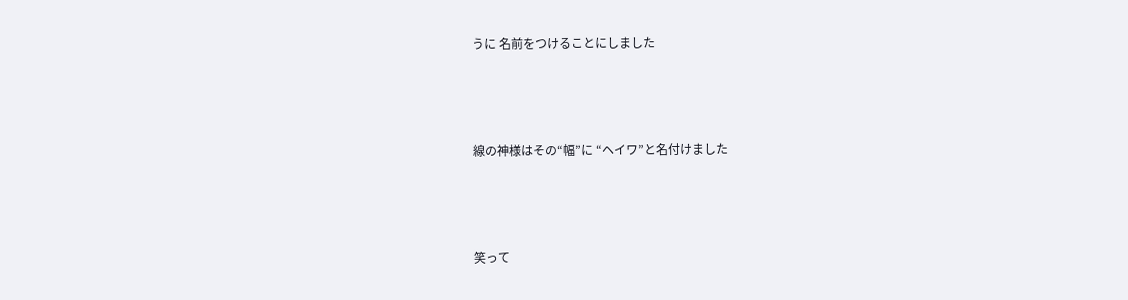うに 名前をつけることにしました



線の神様はその“幅”に “ヘイワ”と名付けました



笑って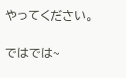やってください。

ではでは~